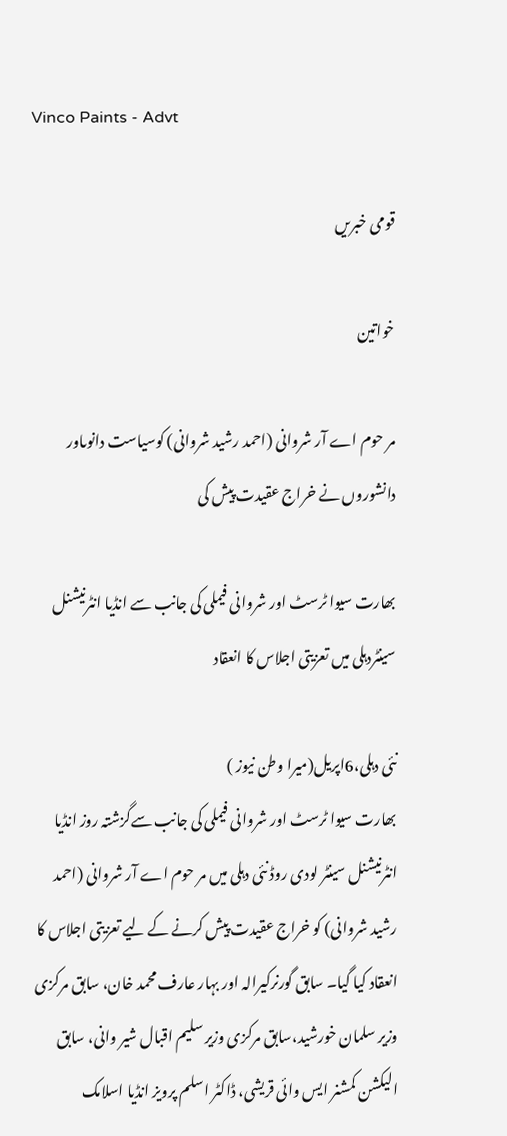Vinco Paints - Advt

قومی خبریں

خواتین

مر حوم اے آر شروانی (احمد رشید شروانی) کوسیاست دانوںاور دانشوروں نے خراج عقیدت پیش کی

بھارت سیوا ٹرسٹ اور شروانی فیملی کی جانب سے انڈیا انٹرنیشنل سینٹردہلی میں تعزیتی اجلاس کا انعقاد

نئی دہلی،6اپریل(میرا وطن نیوز )
بھارت سیوا ٹرسٹ اور شروانی فیملی کی جانب سےگزشتہ روز انڈیا انٹرنیشنل سینٹر لودی روڈ نئی دہلی میں مر حوم اے آر شروانی (احمد رشید شروانی) کو خراج عقیدت پیش کرنے کے لیے تعزیتی اجلاس کا انعقاد کیا گیا۔ سابق گورنرکیرالہ اور بہار عارف محمد خان، سابق مرکزی وزیر سلمان خورشید،سابق مرکزی وزیر سلیم اقبال شیر وانی، سابق الیکشن کمشنر ایس وائی قریشی، ڈاکٹر اسلم پرویز انڈیا اسلامک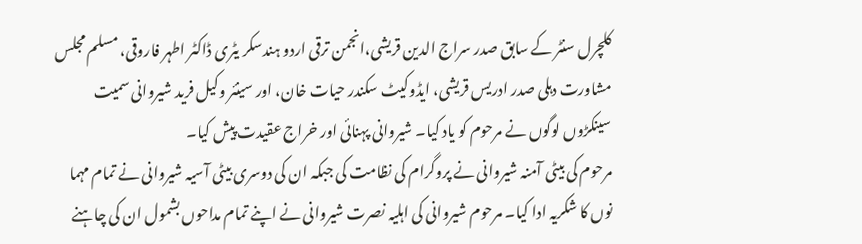کلچرل سنٹر کے سابق صدر سراج الدین قریشی،انجمن ترقی اردو ہندسکر یٹری ڈاکٹر اطہر فاروقی، مسلم مجلس مشاورت دہلی صدر ادریس قریشی، ایڈوکیٹ سکندر حیات خان، اور سینئر وکیل فرید شیروانی سمیت سینکڑوں لوگوں نے مرحوم کو یاد کیا۔ شیروانی پہنائی اور خراج عقیدت پیش کیا۔
مرحوم کی بیٹی آمنہ شیروانی نے پروگرام کی نظامت کی جبکہ ان کی دوسری بیٹی آسیہ شیروانی نے تمام مہما نوں کا شکریہ ادا کیا۔ مرحوم شیروانی کی اہلیہ نصرت شیروانی نے اپنے تمام مداحوں بشمول ان کی چاہنے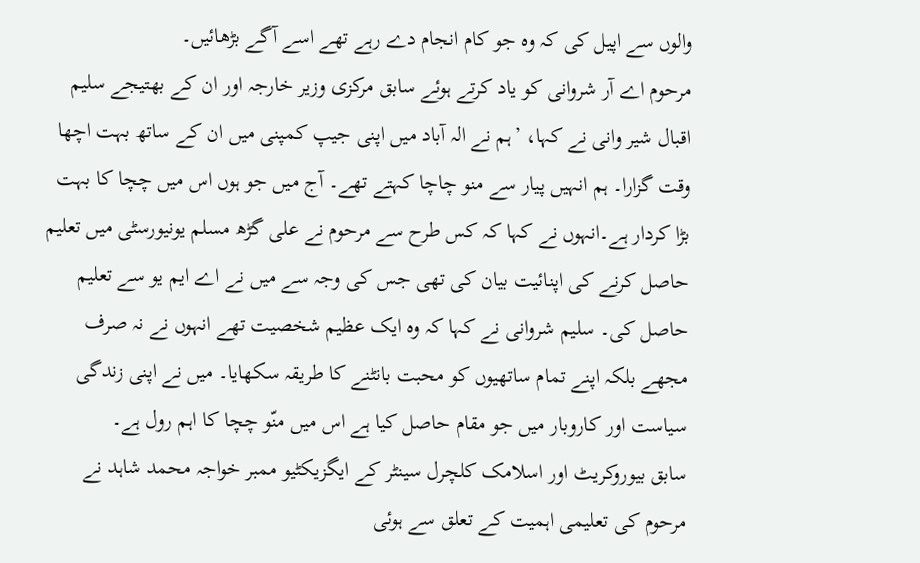والوں سے اپیل کی کہ وہ جو کام انجام دے رہے تھے اسے آگے بڑھائیں۔
مرحوم اے آر شروانی کو یاد کرتے ہوئے سابق مرکزی وزیر خارجہ اور ان کے بھتیجے سلیم اقبال شیر وانی نے کہا، ’ہم نے الہ آباد میں اپنی جیپ کمپنی میں ان کے ساتھ بہت اچھا وقت گزارا۔ ہم انہیں پیار سے منو چاچا کہتے تھے۔ آج میں جو ہوں اس میں چچا کا بہت بڑا کردار ہے۔انہوں نے کہا کہ کس طرح سے مرحوم نے علی گڑھ مسلم یونیورسٹی میں تعلیم حاصل کرنے کی اپنائیت بیان کی تھی جس کی وجہ سے میں نے اے ایم یو سے تعلیم حاصل کی۔ سلیم شروانی نے کہا کہ وہ ایک عظیم شخصیت تھے انہوں نے نہ صرف مجھے بلکہ اپنے تمام ساتھیوں کو محبت بانٹنے کا طریقہ سکھایا۔ میں نے اپنی زندگی سیاست اور کاروبار میں جو مقام حاصل کیا ہے اس میں منّو چچا کا اہم رول ہے۔
سابق بیوروکریٹ اور اسلامک کلچرل سینٹر کے ایگزیکٹیو ممبر خواجہ محمد شاہد نے مرحوم کی تعلیمی اہمیت کے تعلق سے ہوئی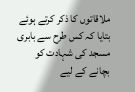ملاقاتوں کا ذکر کرتے ہوئے بتایا کہ کس طرح سے بابری مسجد کی شہادت کو بچانے کے لیے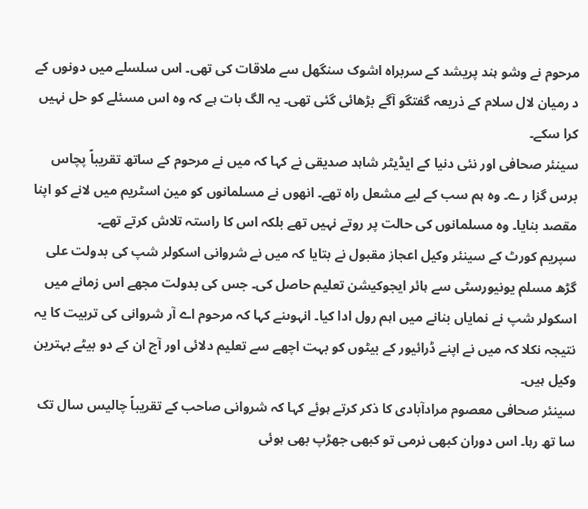مرحوم نے وشو ہند پریشد کے سربراہ اشوک سنگھل سے ملاقات کی تھی۔ اس سلسلے میں دونوں کے د رمیان لال سلام کے ذریعہ گفتگو آگے بڑھائی گئی تھی۔ یہ الگ بات ہے کہ وہ اس مسئلے کو حل نہیں کرا سکے۔
سینئر صحافی اور نئی دنیا کے ایڈیٹر شاہد صدیقی نے کہا کہ میں نے مرحوم کے ساتھ تقریباً پچاس برس گزا ر ے۔ وہ ہم سب کے لیے مشعل راہ تھے۔ انھوں نے مسلمانوں کو مین اسٹریم میں لانے کو اپنا مقصد بنایا۔ وہ مسلمانوں کی حالت پر روتے نہیں تھے بلکہ اس کا راستہ تلاش کرتے تھے۔
سپریم کورٹ کے سینئر وکیل اعجاز مقبول نے بتایا کہ میں نے شروانی اسکولر شپ کی بدولت علی گڑھ مسلم یونیورسٹی سے ہائر ایجوکیشن تعلیم حاصل کی۔ جس کی بدولت مجھے اس زمانے میں اسکولر شپ نے نمایاں بنانے میں اہم رول ادا کیا۔ انہوںنے کہا کہ مرحوم اے آر شروانی کی تربیت کا یہ نتیجہ نکلا کہ میں نے اپنے ڈرائیور کے بیٹوں کو بہت اچھے سے تعلیم دلائی اور آج ان کے دو بیٹے بہترین وکیل ہیں۔
سینئر صحافی معصوم مرادآبادی کا ذکر کرتے ہوئے کہا کہ شروانی صاحب کے تقریباً چالیس سال تک سا تھ رہا۔ اس دوران کبھی نرمی تو کبھی جھڑپ بھی ہوئی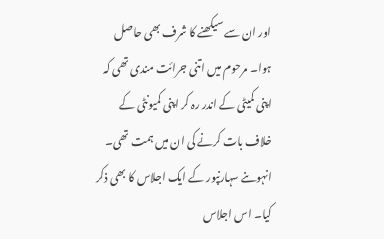اور ان سے سیکھنے کا شرف بھی حاصل ہوا۔ مرحوم میں اتنی جرائت مندی تھی کہ اپنی کمیٹی کے اندر رہ کر اپنی کمیونٹی کے خلاف بات کرنے کی ان میں ہمت تھی۔ انہوںنے سہارنپور کے ایک اجلاس کا بھی ذکر کیا۔ اس اجلاس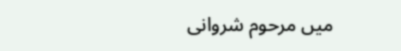میں مرحوم شروانی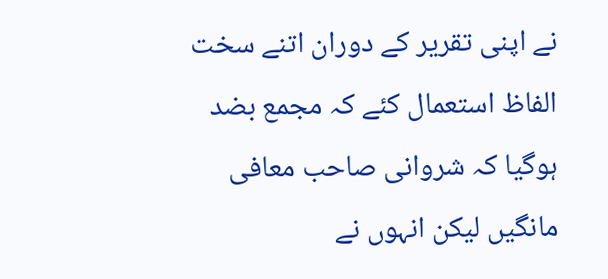نے اپنی تقریر کے دوران اتنے سخت الفاظ استعمال کئے کہ مجمع بضد ہوگیا کہ شروانی صاحب معافی مانگیں لیکن انہوں نے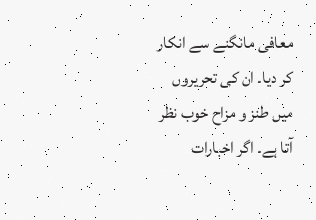معافی مانگنے سے انکار کر دیا۔ ان کی تحریروں میں طنز و مزاح خوب نظر آتا ہے۔ اگر اخبارات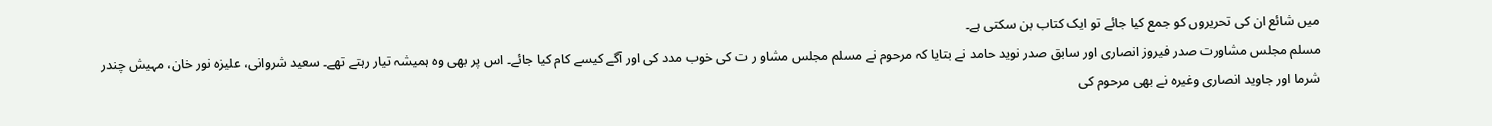میں شائع ان کی تحریروں کو جمع کیا جائے تو ایک کتاب بن سکتی ہے۔
مسلم مجلس مشاورت صدر فیروز انصاری اور سابق صدر نوید حامد نے بتایا کہ مرحوم نے مسلم مجلس مشاو ر ت کی خوب مدد کی اور آگے کیسے کام کیا جائے۔ اس پر بھی وہ ہمیشہ تیار رہتے تھے۔ سعید شروانی، علیزہ نور خان، مہیش چندر شرما اور جاوید انصاری وغیرہ نے بھی مرحوم کی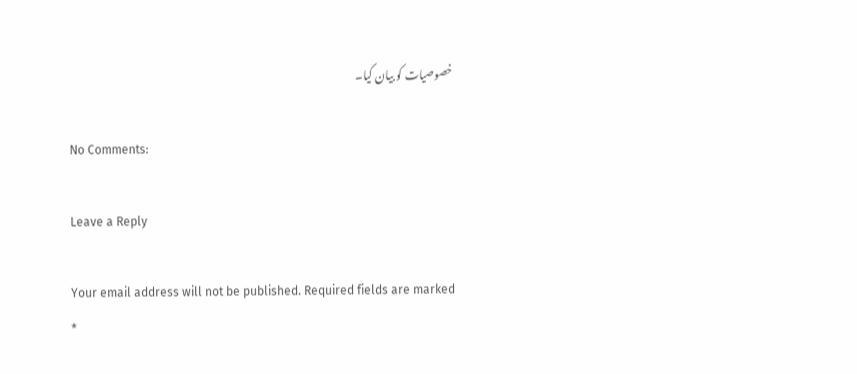خصوصیات کو بیان کیا۔

No Comments:

Leave a Reply

Your email address will not be published. Required fields are marked *